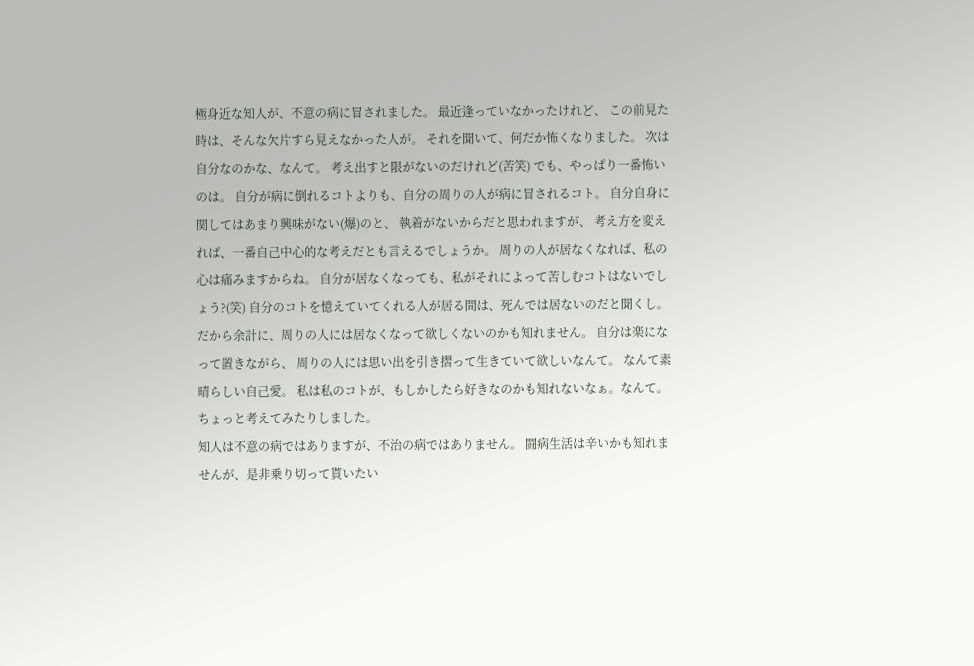極身近な知人が、不意の病に冒されました。 最近逢っていなかったけれど、 この前見た時は、そんな欠片すら見えなかった人が。 それを聞いて、何だか怖くなりました。 次は自分なのかな、なんて。 考え出すと限がないのだけれど(苦笑) でも、やっぱり一番怖いのは。 自分が病に倒れるコトよりも、自分の周りの人が病に冒されるコト。 自分自身に関してはあまり興味がない(爆)のと、 執着がないからだと思われますが、 考え方を変えれば、一番自己中心的な考えだとも言えるでしょうか。 周りの人が居なくなれば、私の心は痛みますからね。 自分が居なくなっても、私がそれによって苦しむコトはないでしょう?(笑) 自分のコトを憶えていてくれる人が居る間は、死んでは居ないのだと聞くし。 だから余計に、周りの人には居なくなって欲しくないのかも知れません。 自分は楽になって置きながら、 周りの人には思い出を引き摺って生きていて欲しいなんて。 なんて素晴らしい自己愛。 私は私のコトが、もしかしたら好きなのかも知れないなぁ。なんて。 ちょっと考えてみたりしました。
知人は不意の病ではありますが、不治の病ではありません。 闘病生活は辛いかも知れませんが、是非乗り切って貰いたい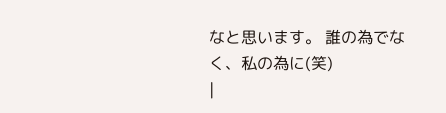なと思います。 誰の為でなく、私の為に(笑)
|